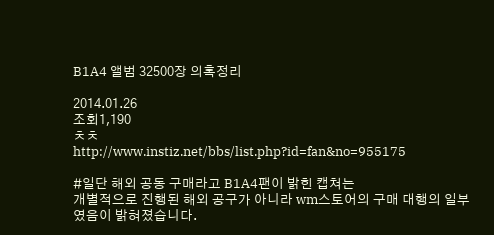B1A4 앨범 32500장 의혹정리

2014.01.26
조회1,190
ㅊㅊ
http://www.instiz.net/bbs/list.php?id=fan&no=955175

#일단 해외 공동 구매라고 B1A4팬이 밝힌 캡쳐는
개별적으로 진행된 해외 공구가 아니라 wm스토어의 구매 대행의 일부 였음이 밝혀졌습니다.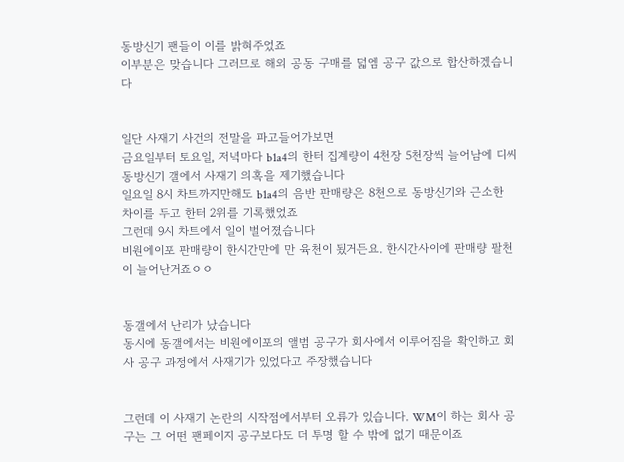동방신기 팬들이 이를 밝혀주었죠
이부분은 맞습니다 그러므로 해외 공동 구매를 덟엠 공구 값으로 합산하겠습니다


일단 사재기 사건의 전말을 파고들어가보면
금요일부터 토요일, 저녁마다 b1a4의 한터 집계량이 4천장 5천장씩 늘어남에 디씨 동방신기 갤에서 사재기 의혹을 제기했습니다
일요일 8시 차트까지만해도 b1a4의 음반 판매량은 8천으로 동방신기와 근소한 차이를 두고 한터 2위를 기록했었죠
그런데 9시 차트에서 일이 벌어졌습니다
비원에이포 판매량이 한시간만에 만 육천이 됬거든요. 한시간사이에 판매량 팔천이 늘어난거죠ㅇㅇ


동갤에서 난리가 났습니다
동시에 동갤에서는 비원에이포의 앨범 공구가 회사에서 이루어짐을 확인하고 회사 공구 과정에서 사재기가 있었다고 주장했습니다


그런데 이 사재기 논란의 시작점에서부터 오류가 있습니다. WM이 하는 회사 공구는 그 어떤 팬페이지 공구보다도 더 투명 할 수 밖에 없기 때문이죠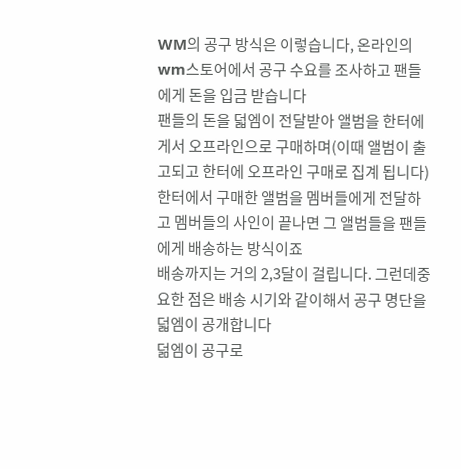WM의 공구 방식은 이렇습니다, 온라인의 wm스토어에서 공구 수요를 조사하고 팬들에게 돈을 입금 받습니다
팬들의 돈을 덟엠이 전달받아 앨범을 한터에게서 오프라인으로 구매하며(이때 앨범이 출고되고 한터에 오프라인 구매로 집계 됩니다)
한터에서 구매한 앨범을 멤버들에게 전달하고 멤버들의 사인이 끝나면 그 앨범들을 팬들에게 배송하는 방식이죠
배송까지는 거의 2,3달이 걸립니다. 그런데중요한 점은 배송 시기와 같이해서 공구 명단을 덟엠이 공개합니다
덞엠이 공구로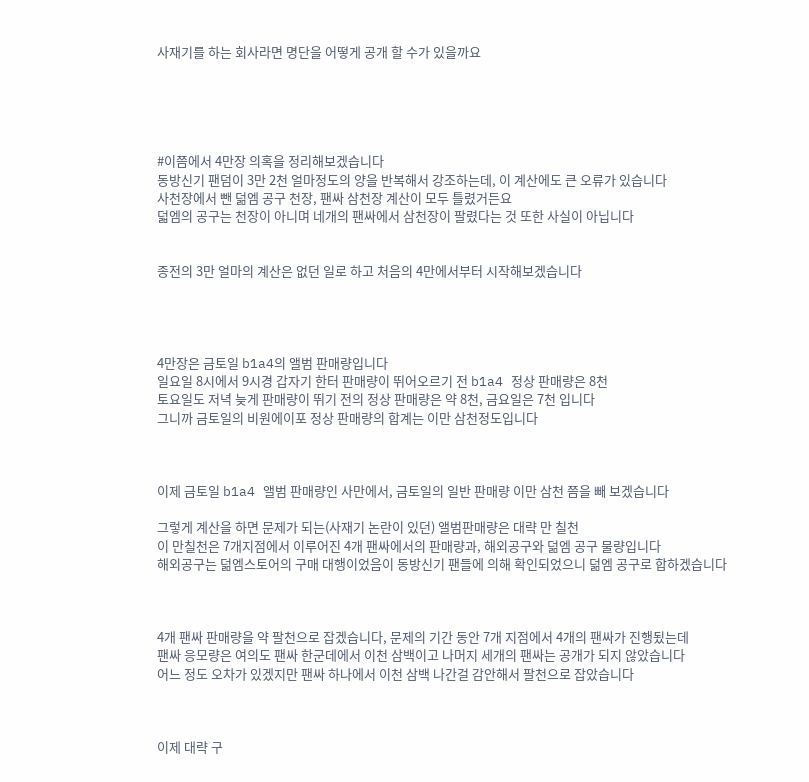사재기를 하는 회사라면 명단을 어떻게 공개 할 수가 있을까요





#이쯤에서 4만장 의혹을 정리해보겠습니다
동방신기 팬덤이 3만 2천 얼마정도의 양을 반복해서 강조하는데, 이 계산에도 큰 오류가 있습니다
사천장에서 뺀 덞엠 공구 천장, 팬싸 삼천장 계산이 모두 틀렸거든요
덟엠의 공구는 천장이 아니며 네개의 팬싸에서 삼천장이 팔렸다는 것 또한 사실이 아닙니다


종전의 3만 얼마의 계산은 없던 일로 하고 처음의 4만에서부터 시작해보겠습니다




4만장은 금토일 b1a4의 앨범 판매량입니다
일요일 8시에서 9시경 갑자기 한터 판매량이 뛰어오르기 전 b1a4 정상 판매량은 8천
토요일도 저녁 늦게 판매량이 뛰기 전의 정상 판매량은 약 8천, 금요일은 7천 입니다
그니까 금토일의 비원에이포 정상 판매량의 합계는 이만 삼천정도입니다



이제 금토일 b1a4 앨범 판매량인 사만에서, 금토일의 일반 판매량 이만 삼천 쯤을 빼 보겠습니다

그렇게 계산을 하면 문제가 되는(사재기 논란이 있던) 앨범판매량은 대략 만 칠천
이 만칠천은 7개지점에서 이루어진 4개 팬싸에서의 판매량과, 해외공구와 덞엠 공구 물량입니다
해외공구는 덞엠스토어의 구매 대행이었음이 동방신기 팬들에 의해 확인되었으니 덞엠 공구로 합하겠습니다



4개 팬싸 판매량을 약 팔천으로 잡겠습니다, 문제의 기간 동안 7개 지점에서 4개의 팬싸가 진행됬는데
팬싸 응모량은 여의도 팬싸 한군데에서 이천 삼백이고 나머지 세개의 팬싸는 공개가 되지 않았습니다
어느 정도 오차가 있겠지만 팬싸 하나에서 이천 삼백 나간걸 감안해서 팔천으로 잡았습니다



이제 대략 구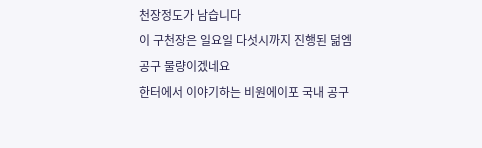천장정도가 남습니다
이 구천장은 일요일 다섯시까지 진행된 덞엠 공구 물량이겠네요
한터에서 이야기하는 비원에이포 국내 공구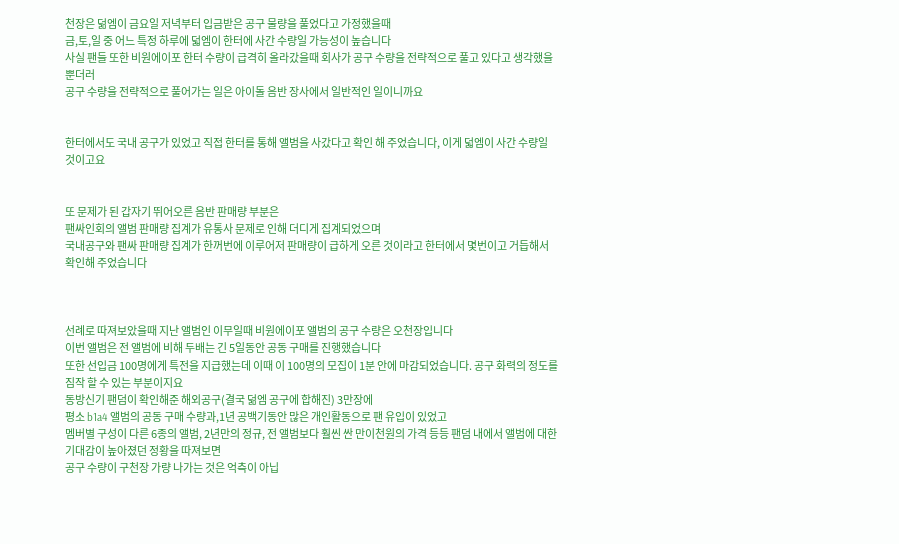천장은 덞엠이 금요일 저녁부터 입금받은 공구 물량을 풀었다고 가정했을때
금,토,일 중 어느 특정 하루에 덟엠이 한터에 사간 수량일 가능성이 높습니다
사실 팬들 또한 비원에이포 한터 수량이 급격히 올라갔을때 회사가 공구 수량을 전략적으로 풀고 있다고 생각했을 뿐더러
공구 수량을 전략적으로 풀어가는 일은 아이돌 음반 장사에서 일반적인 일이니까요


한터에서도 국내 공구가 있었고 직접 한터를 통해 앨범을 사갔다고 확인 해 주었습니다, 이게 덟엠이 사간 수량일 것이고요


또 문제가 된 갑자기 뛰어오른 음반 판매량 부분은
팬싸인회의 앨범 판매량 집계가 유통사 문제로 인해 더디게 집계되었으며
국내공구와 팬싸 판매량 집계가 한꺼번에 이루어저 판매량이 급하게 오른 것이라고 한터에서 몇번이고 거듭해서 확인해 주었습니다



선례로 따져보았을때 지난 앨범인 이무일때 비원에이포 앨범의 공구 수량은 오천장입니다
이번 앨범은 전 앨범에 비해 두배는 긴 5일동안 공동 구매를 진행했습니다
또한 선입금 100명에게 특전을 지급했는데 이때 이 100명의 모집이 1분 안에 마감되었습니다. 공구 화력의 정도를 짐작 할 수 있는 부분이지요
동방신기 팬덤이 확인해준 해외공구(결국 덞엠 공구에 합해진) 3만장에
평소 b1a4 앨범의 공동 구매 수량과,1년 공백기동안 많은 개인활동으로 팬 유입이 있었고
멤버별 구성이 다른 6종의 앨범, 2년만의 정규, 전 앨범보다 훨씬 싼 만이천원의 가격 등등 팬덤 내에서 앨범에 대한 기대감이 높아졌던 정황을 따져보면
공구 수량이 구천장 가량 나가는 것은 억측이 아닙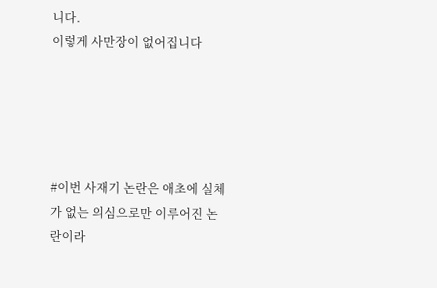니다.
이렇게 사만장이 없어집니다





#이번 사재기 논란은 애초에 실체가 없는 의심으로만 이루어진 논란이라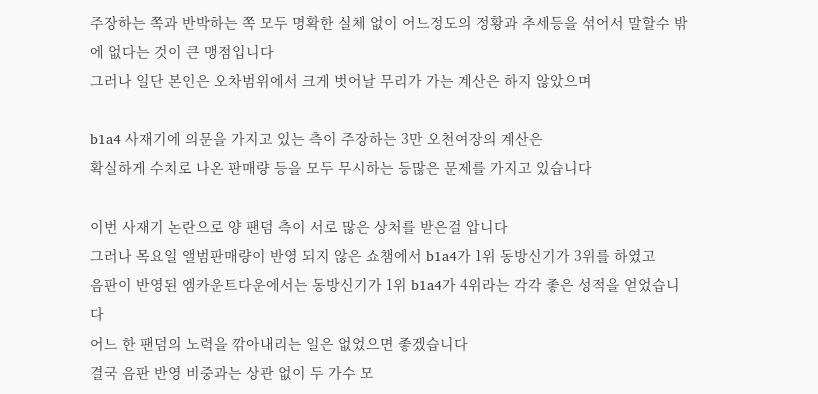주장하는 쪽과 반박하는 쪽 모두 명확한 실체 없이 어느정도의 정황과 추세등을 섞어서 말할수 밖에 없다는 것이 큰 맹점입니다
그러나 일단 본인은 오차범위에서 크게 벗어날 무리가 가는 계산은 하지 않았으며

b1a4 사재기에 의문을 가지고 있는 측이 주장하는 3만 오천여장의 계산은
확실하게 수치로 나온 판매량 등을 모두 무시하는 등많은 문제를 가지고 있습니다

이번 사재기 논란으로 양 팬덤 측이 서로 많은 상처를 받은걸 압니다
그러나 목요일 앨범판매량이 반영 되지 않은 쇼챔에서 b1a4가 1위 동방신기가 3위를 하였고
음판이 반영된 엠카운트다운에서는 동방신기가 1위 b1a4가 4위라는 각각 좋은 성적을 얻었습니다
어느 한 팬덤의 노력을 깎아내리는 일은 없었으면 좋겠습니다
결국 음판 반영 비중과는 상관 없이 두 가수 모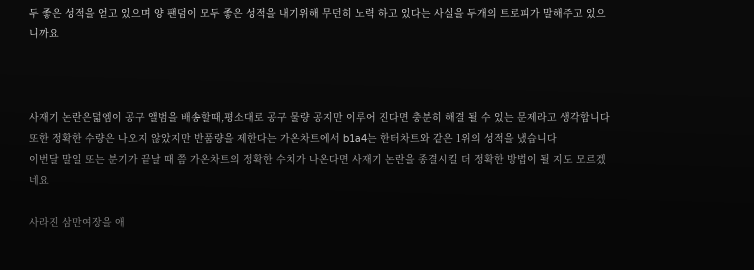두 좋은 성적을 얻고 있으며 양 팬덤이 모두 좋은 성적을 내기위해 무던히 노력 하고 있다는 사실을 두개의 트로피가 말해주고 있으니까요



사재기 논란은덟엠이 공구 앨범을 배송할때,평소대로 공구 물량 공지만 이루어 진다면 충분히 해결 될 수 있는 문제라고 생각합니다
또한 정확한 수량은 나오지 않았지만 반품량을 제한다는 가온차트에서 b1a4는 한터차트와 같은 1위의 성적을 냈습니다
이번달 말일 또는 분기가 끝날 때 쯤 가온차트의 정확한 수치가 나온다면 사재기 논란을 종결시킬 더 정확한 방법이 될 지도 모르겠네요

사라진 삼만여장을 애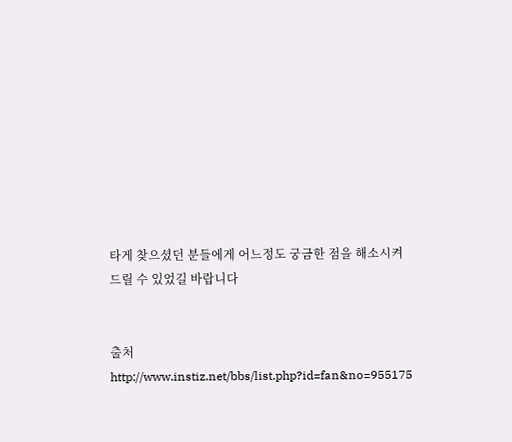타게 찾으셨던 분들에게 어느정도 궁금한 점을 해소시켜 드릴 수 있었길 바랍니다


출처 http://www.instiz.net/bbs/list.php?id=fan&no=955175